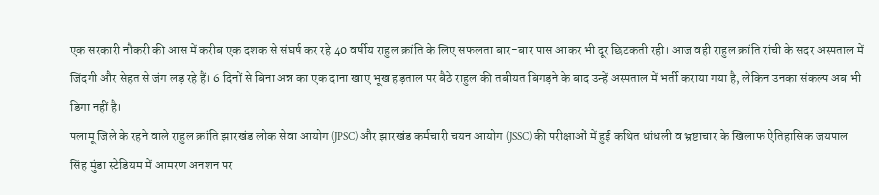एक सरकारी नौकरी की आस में करीब एक दशक से संघर्ष कर रहे 40 वर्षीय राहुल क्रांति के लिए सफलता बार-बार पास आकर भी दूर छिटकती रही। आज वही राहुल क्रांति रांची के सदर अस्पताल में जिंदगी और सेहत से जंग लड़ रहे हैं। 6 दिनों से बिना अन्न का एक दाना खाए भूख हड़ताल पर बैठे राहुल की तबीयत बिगड़ने के बाद उन्हें अस्पताल में भर्ती कराया गया है, लेकिन उनका संकल्प अब भी डिगा नहीं है।
पलामू जिले के रहने वाले राहुल क्रांति झारखंड लोक सेवा आयोग (JPSC) और झारखंड कर्मचारी चयन आयोग (JSSC) की परीक्षाओं में हुई कथित धांधली व भ्रष्टाचार के खिलाफ ऐतिहासिक जयपाल सिंह मुंडा स्टेडियम में आमरण अनशन पर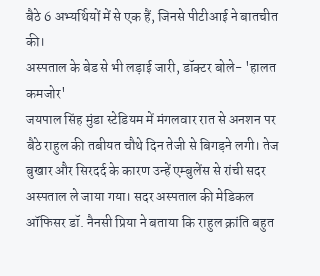बैठे 6 अभ्यर्थियों में से एक हैं, जिनसे पीटीआई ने बातचीत की।
अस्पताल के बेड से भी लड़ाई जारी, डॉक्टर बोले- 'हालत कमजोर'
जयपाल सिंह मुंडा स्टेडियम में मंगलवार रात से अनशन पर बैठे राहुल की तबीयत चौथे दिन तेजी से बिगड़ने लगी। तेज बुखार और सिरदर्द के कारण उन्हें एम्बुलेंस से रांची सदर अस्पताल ले जाया गया। सदर अस्पताल की मेडिकल ऑफिसर डॉ. नैनसी प्रिया ने बताया कि राहुल क्रांति बहुत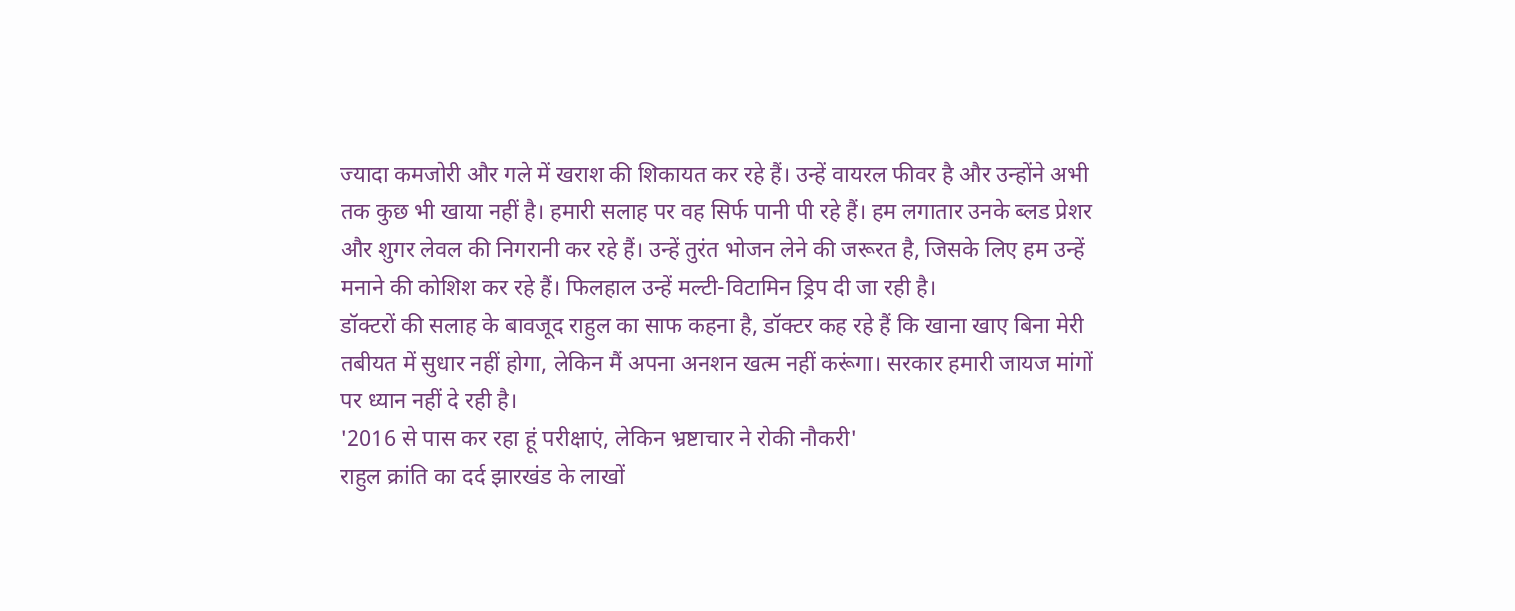ज्यादा कमजोरी और गले में खराश की शिकायत कर रहे हैं। उन्हें वायरल फीवर है और उन्होंने अभी तक कुछ भी खाया नहीं है। हमारी सलाह पर वह सिर्फ पानी पी रहे हैं। हम लगातार उनके ब्लड प्रेशर और शुगर लेवल की निगरानी कर रहे हैं। उन्हें तुरंत भोजन लेने की जरूरत है, जिसके लिए हम उन्हें मनाने की कोशिश कर रहे हैं। फिलहाल उन्हें मल्टी-विटामिन ड्रिप दी जा रही है।
डॉक्टरों की सलाह के बावजूद राहुल का साफ कहना है, डॉक्टर कह रहे हैं कि खाना खाए बिना मेरी तबीयत में सुधार नहीं होगा, लेकिन मैं अपना अनशन खत्म नहीं करूंगा। सरकार हमारी जायज मांगों पर ध्यान नहीं दे रही है।
'2016 से पास कर रहा हूं परीक्षाएं, लेकिन भ्रष्टाचार ने रोकी नौकरी'
राहुल क्रांति का दर्द झारखंड के लाखों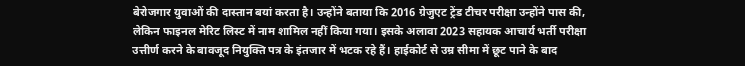बेरोजगार युवाओं की दास्तान बयां करता है। उन्होंने बताया कि 2016 ग्रेजुएट ट्रेंड टीचर परीक्षा उन्होंने पास की, लेकिन फाइनल मेरिट लिस्ट में नाम शामिल नहीं किया गया। इसके अलावा 2023 सहायक आचार्य भर्ती परीक्षा उत्तीर्ण करने के बावजूद नियुक्ति पत्र के इंतजार में भटक रहे हैं। हाईकोर्ट से उम्र सीमा में छूट पाने के बाद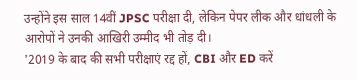उन्होंने इस साल 14वीं JPSC परीक्षा दी, लेकिन पेपर लीक और धांधली के आरोपों ने उनकी आखिरी उम्मीद भी तोड़ दी।
'2019 के बाद की सभी परीक्षाएं रद्द हों, CBI और ED करें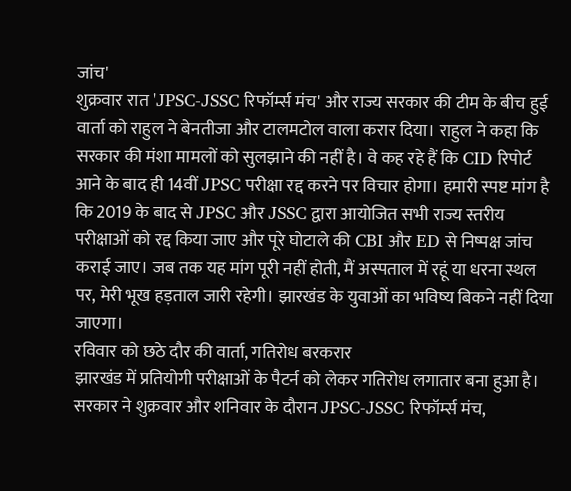जांच'
शुक्रवार रात 'JPSC-JSSC रिफॉर्म्स मंच' और राज्य सरकार की टीम के बीच हुई वार्ता को राहुल ने बेनतीजा और टालमटोल वाला करार दिया। राहुल ने कहा कि सरकार की मंशा मामलों को सुलझाने की नहीं है। वे कह रहे हैं कि CID रिपोर्ट आने के बाद ही 14वीं JPSC परीक्षा रद्द करने पर विचार होगा। हमारी स्पष्ट मांग है कि 2019 के बाद से JPSC और JSSC द्वारा आयोजित सभी राज्य स्तरीय परीक्षाओं को रद्द किया जाए और पूरे घोटाले की CBI और ED से निष्पक्ष जांच कराई जाए। जब तक यह मांग पूरी नहीं होती, मैं अस्पताल में रहूं या धरना स्थल पर, मेरी भूख हड़ताल जारी रहेगी। झारखंड के युवाओं का भविष्य बिकने नहीं दिया जाएगा।
रविवार को छठे दौर की वार्ता, गतिरोध बरकरार
झारखंड में प्रतियोगी परीक्षाओं के पैटर्न को लेकर गतिरोध लगातार बना हुआ है। सरकार ने शुक्रवार और शनिवार के दौरान JPSC-JSSC रिफॉर्म्स मंच,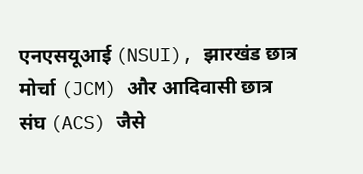एनएसयूआई (NSUI), झारखंड छात्र मोर्चा (JCM) और आदिवासी छात्र संघ (ACS) जैसे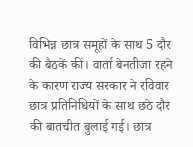विभिन्न छात्र समूहों के साथ 5 दौर की बैठकें कीं। वार्ता बेनतीजा रहने के कारण राज्य सरकार ने रविवार छात्र प्रतिनिधियों के साथ छठे दौर की बातचीत बुलाई गई। छात्र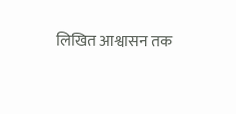लिखित आश्वासन तक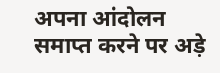अपना आंदोलन समाप्त करने पर अड़े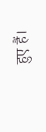हुए हैं।